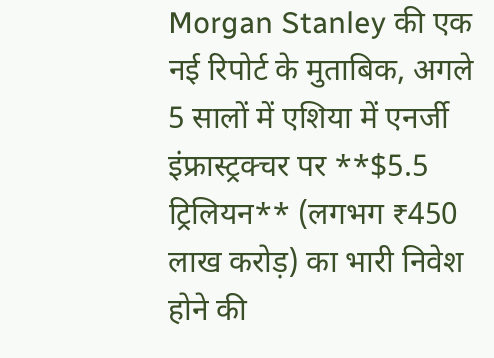Morgan Stanley की एक नई रिपोर्ट के मुताबिक, अगले 5 सालों में एशिया में एनर्जी इंफ्रास्ट्रक्चर पर **$5.5 ट्रिलियन** (लगभग ₹450 लाख करोड़) का भारी निवेश होने की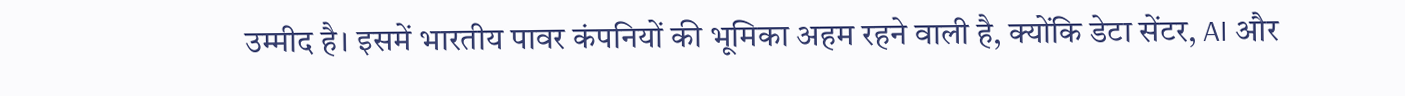उम्मीद है। इसमें भारतीय पावर कंपनियों की भूमिका अहम रहने वाली है, क्योंकि डेटा सेंटर, AI और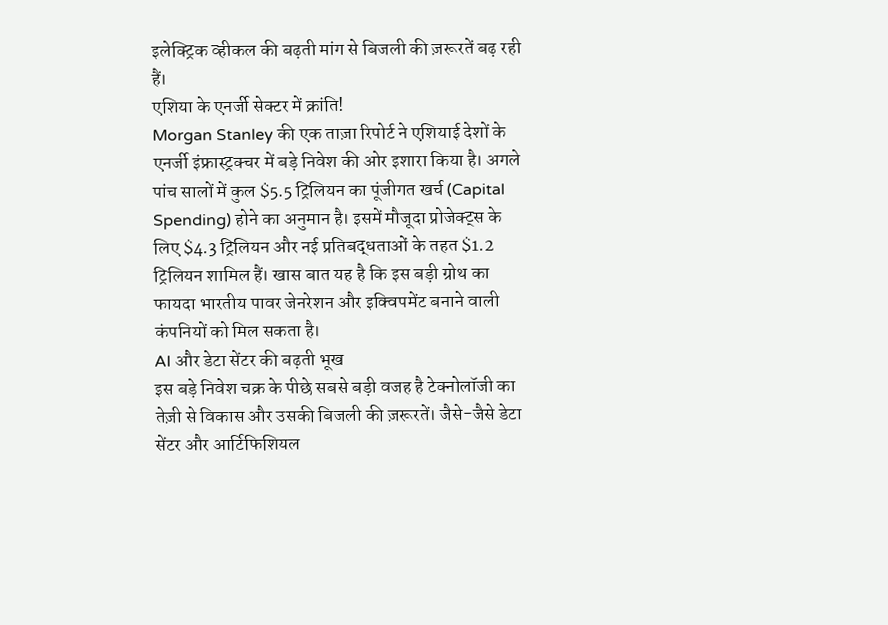इलेक्ट्रिक व्हीकल की बढ़ती मांग से बिजली की ज़रूरतें बढ़ रही हैं।
एशिया के एनर्जी सेक्टर में क्रांति!
Morgan Stanley की एक ताज़ा रिपोर्ट ने एशियाई देशों के एनर्जी इंफ्रास्ट्रक्चर में बड़े निवेश की ओर इशारा किया है। अगले पांच सालों में कुल $5.5 ट्रिलियन का पूंजीगत खर्च (Capital Spending) होने का अनुमान है। इसमें मौजूदा प्रोजेक्ट्स के लिए $4.3 ट्रिलियन और नई प्रतिबद्धताओं के तहत $1.2 ट्रिलियन शामिल हैं। खास बात यह है कि इस बड़ी ग्रोथ का फायदा भारतीय पावर जेनरेशन और इक्विपमेंट बनाने वाली कंपनियों को मिल सकता है।
AI और डेटा सेंटर की बढ़ती भूख
इस बड़े निवेश चक्र के पीछे सबसे बड़ी वजह है टेक्नोलॉजी का तेज़ी से विकास और उसकी बिजली की ज़रूरतें। जैसे-जैसे डेटा सेंटर और आर्टिफिशियल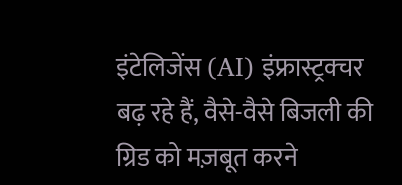इंटेलिजेंस (AI) इंफ्रास्ट्रक्चर बढ़ रहे हैं, वैसे-वैसे बिजली की ग्रिड को मज़बूत करने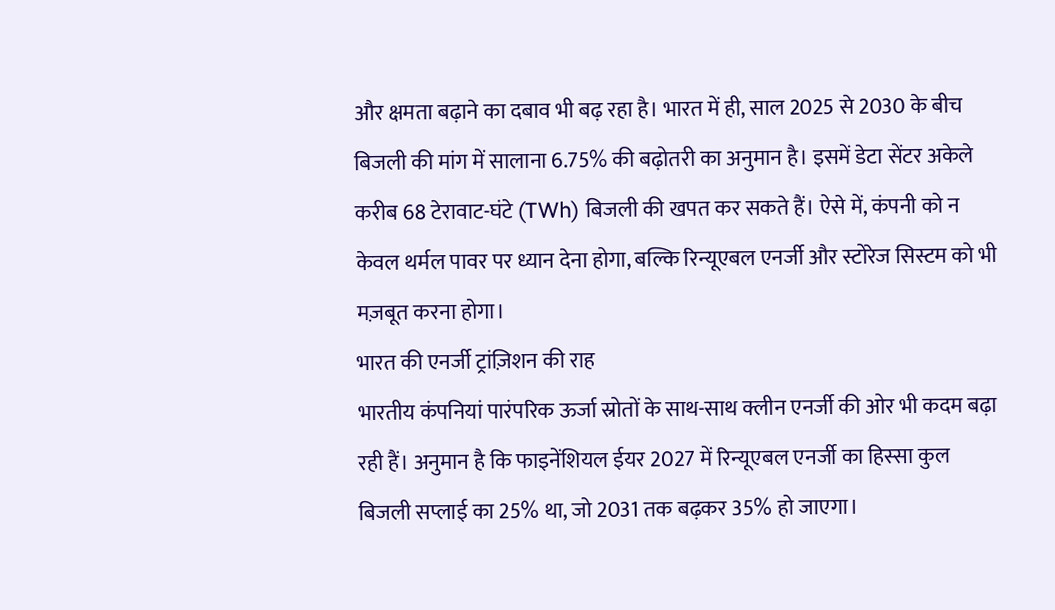और क्षमता बढ़ाने का दबाव भी बढ़ रहा है। भारत में ही, साल 2025 से 2030 के बीच बिजली की मांग में सालाना 6.75% की बढ़ोतरी का अनुमान है। इसमें डेटा सेंटर अकेले करीब 68 टेरावाट-घंटे (TWh) बिजली की खपत कर सकते हैं। ऐसे में, कंपनी को न केवल थर्मल पावर पर ध्यान देना होगा, बल्कि रिन्यूएबल एनर्जी और स्टोरेज सिस्टम को भी मज़बूत करना होगा।
भारत की एनर्जी ट्रांज़िशन की राह
भारतीय कंपनियां पारंपरिक ऊर्जा स्रोतों के साथ-साथ क्लीन एनर्जी की ओर भी कदम बढ़ा रही हैं। अनुमान है कि फाइनेंशियल ईयर 2027 में रिन्यूएबल एनर्जी का हिस्सा कुल बिजली सप्लाई का 25% था, जो 2031 तक बढ़कर 35% हो जाएगा।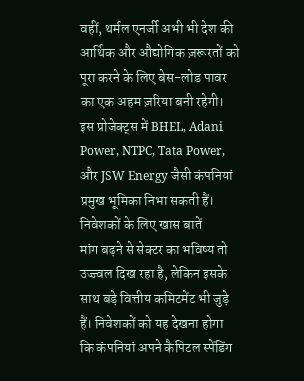वहीं, थर्मल एनर्जी अभी भी देश की आर्थिक और औद्योगिक ज़रूरतों को पूरा करने के लिए बेस-लोड पावर का एक अहम ज़रिया बनी रहेगी। इस प्रोजेक्ट्स में BHEL, Adani Power, NTPC, Tata Power, और JSW Energy जैसी कंपनियां प्रमुख भूमिका निभा सकती हैं।
निवेशकों के लिए खास बातें
मांग बढ़ने से सेक्टर का भविष्य तो उज्ज्वल दिख रहा है, लेकिन इसके साथ बड़े वित्तीय कमिटमेंट भी जुड़े हैं। निवेशकों को यह देखना होगा कि कंपनियां अपने कैपिटल स्पेंडिंग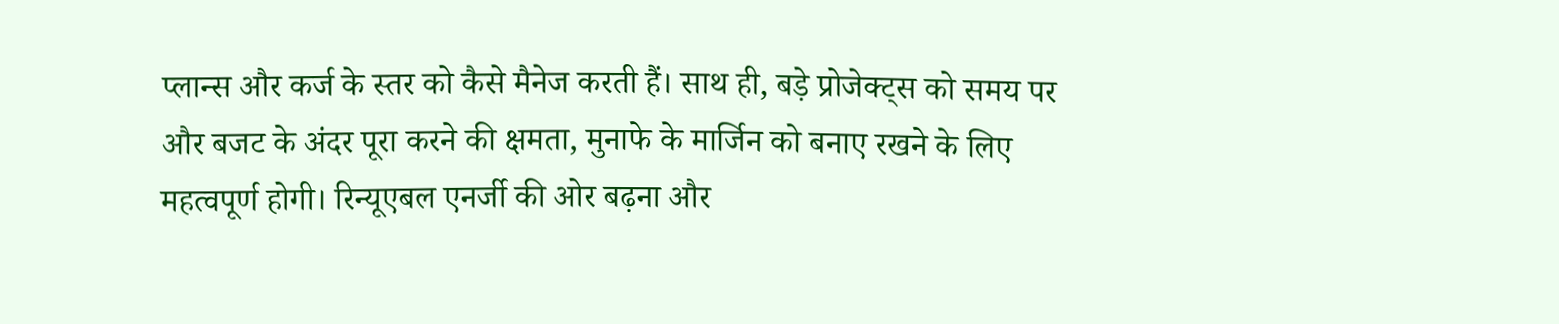प्लान्स और कर्ज के स्तर को कैसे मैनेज करती हैं। साथ ही, बड़े प्रोजेक्ट्स को समय पर और बजट के अंदर पूरा करने की क्षमता, मुनाफे के मार्जिन को बनाए रखने के लिए महत्वपूर्ण होगी। रिन्यूएबल एनर्जी की ओर बढ़ना और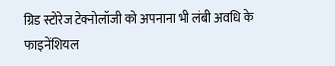ग्रिड स्टोरेज टेक्नोलॉजी को अपनाना भी लंबी अवधि के फाइनेंशियल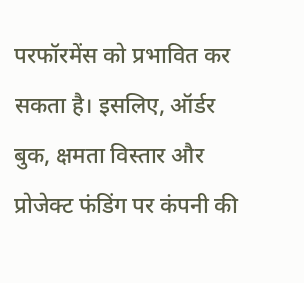परफॉरमेंस को प्रभावित कर सकता है। इसलिए, ऑर्डर बुक, क्षमता विस्तार और प्रोजेक्ट फंडिंग पर कंपनी की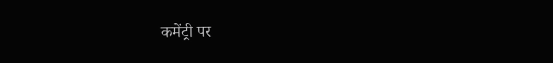कमेंट्री पर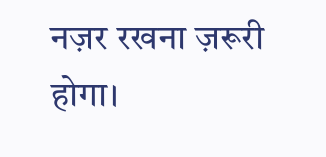नज़र रखना ज़रूरी होगा।